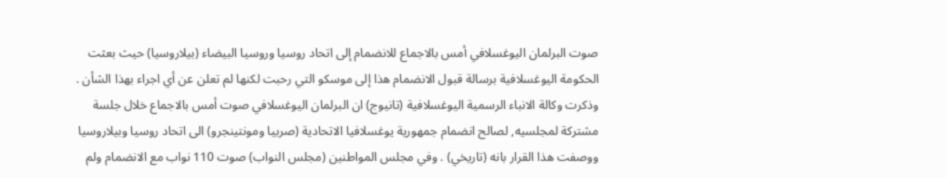صوت البرلمان اليوغسلافي أمس بالاجماع للانضمام إلى اتحاد روسيا وروسيا البيضاء (بيلاروسيا) حيث بعثت الحكومة اليوغسلافية برسالة قبول الانضمام هذا إلى موسكو التي رحبت لكنها لم تعلن عن أي اجراء بهذا الشأن . وذكرت وكالة الانباء الرسمية اليوغسلافية (تانيوج) ان البرلمان اليوغسلافي صوت أمس بالاجماع خلال جلسة مشتركة لمجلسيه, لصالح انضمام جمهورية يوغسلافيا الاتحادية (صربيا ومونتينجرو) الى اتحاد روسيا وبيلاروسيا ووصفت هذا القرار بانه (تاريخي) . وفي مجلس المواطنين (مجلس النواب) صوت 110 نواب مع الانضمام ولم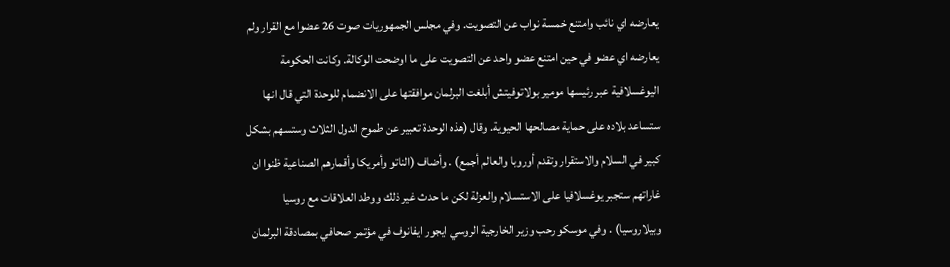يعارضه اي نائب وامتنع خمسة نواب عن التصويت. وفي مجلس الجمهوريات صوت 26 عضوا مع القرار ولم يعارضه اي عضو في حين امتنع عضو واحد عن التصويت على ما اوضحت الوكالة. وكانت الحكومة اليوغسلافية عبر رئيسها مومير بولاتوفيتش أبلغت البرلمان موافقتها على الانضمام للوحدة التي قال انها ستساعد بلاده على حماية مصالحها الحيوية. وقال (هذه الوحدة تعبير عن طموح الدول الثلاث وستسهم بشكل كبير في السلام والاستقرار وتقدم أوروبا والعالم أجمع) . وأضاف (الناتو وأمريكا وأقمارهم الصناعية ظنوا ان غاراتهم ستجبر يوغسلافيا على الاستسلام والعزلة لكن ما حدث غير ذلك ووطد العلاقات مع روسيا وبيلاروسيا) . وفي موسكو رحب وزير الخارجية الروسي ايجور ايفانوف في مؤتمر صحافي بمصادقة البرلمان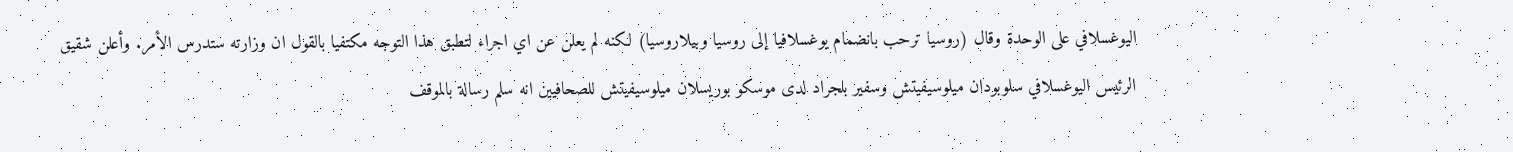اليوغسلافي على الوحدة وقال (روسيا ترحب بانضمام يوغسلافيا إلى روسيا وبيلاروسيا) لكنه لم يعلن عن اي اجراء لتطبق هذا التوجه مكتفيا بالقول ان وزارته ستدرس الأمر. وأعلن شقيق الرئيس اليوغسلافي سلوبودان ميلوسيفيتش وسفير بلجراد لدى موسكو بوريسلان ميلوسيفيتش للصحافيين انه سلم رسالة بالموقف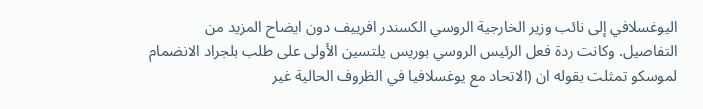اليوغسلافي إلى نائب وزير الخارجية الروسي الكسندر افرييف دون ايضاح المزيد من التفاصيل. وكانت ردة فعل الرئيس الروسي بوريس يلتسين الأولى على طلب بلجراد الانضمام لموسكو تمثلت بقوله ان (الاتحاد مع يوغسلافيا في الظروف الحالية غير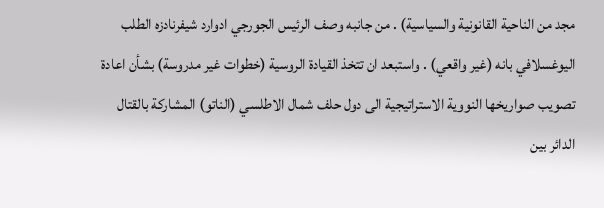مجد من الناحية القانونية والسياسية) . من جانبه وصف الرئيس الجورجي ادوارد شيفرنادزه الطلب اليوغسلافي بانه (غير واقعي) . واستبعد ان تتخذ القيادة الروسية (خطوات غير مدروسة) بشأن اعادة تصويب صواريخها النووية الاستراتيجية الى دول حلف شمال الاطلسي (الناتو) المشاركة بالقتال الدائر بين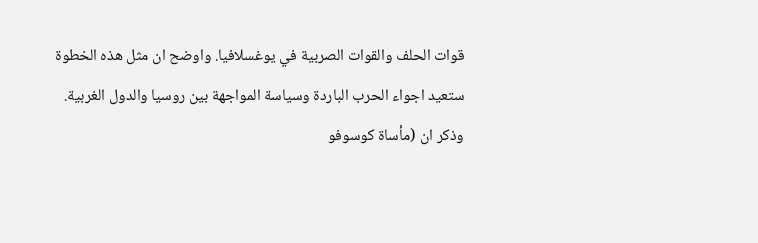قوات الحلف والقوات الصربية في يوغسلافيا. واوضح ان مثل هذه الخطوة ستعيد اجواء الحرب الباردة وسياسة المواجهة بين روسيا والدول الغربية. وذكر ان (مأساة كوسوفو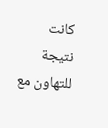كانت نتيجة للتهاون مع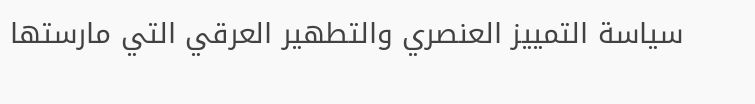سياسة التمييز العنصري والتطهير العرقي التي مارستها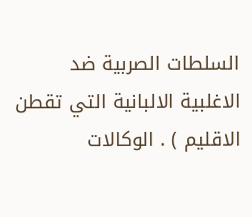السلطات الصربية ضد الاغلبية الالبانية التي تقطن الاقليم ) . الوكالات